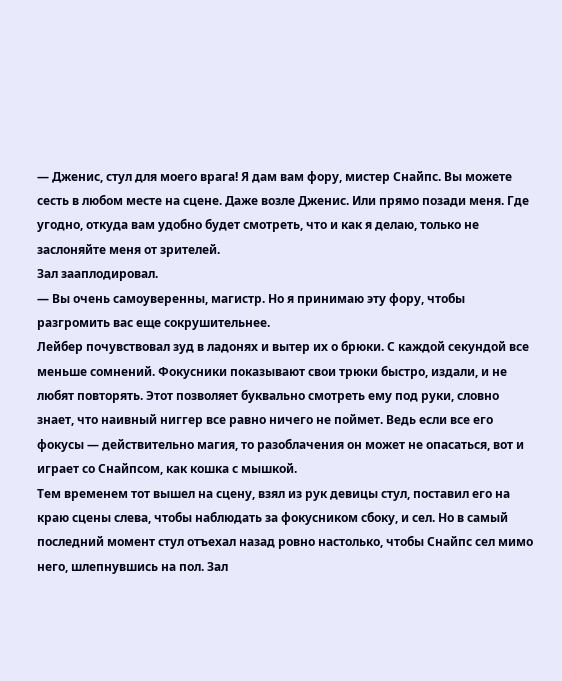— Дженис, стул для моего врага! Я дам вам фору, мистер Снайпс. Вы можете сесть в любом месте на сцене. Даже возле Дженис. Или прямо позади меня. Где угодно, откуда вам удобно будет смотреть, что и как я делаю, только не заслоняйте меня от зрителей.
Зал зааплодировал.
— Вы очень самоуверенны, магистр. Но я принимаю эту фору, чтобы разгромить вас еще сокрушительнее.
Лейбер почувствовал зуд в ладонях и вытер их о брюки. С каждой секундой все меньше сомнений. Фокусники показывают свои трюки быстро, издали, и не любят повторять. Этот позволяет буквально смотреть ему под руки, словно знает, что наивный ниггер все равно ничего не поймет. Ведь если все его фокусы — действительно магия, то разоблачения он может не опасаться, вот и играет со Снайпсом, как кошка с мышкой.
Тем временем тот вышел на сцену, взял из рук девицы стул, поставил его на краю сцены слева, чтобы наблюдать за фокусником сбоку, и сел. Но в самый последний момент стул отъехал назад ровно настолько, чтобы Снайпс сел мимо него, шлепнувшись на пол. Зал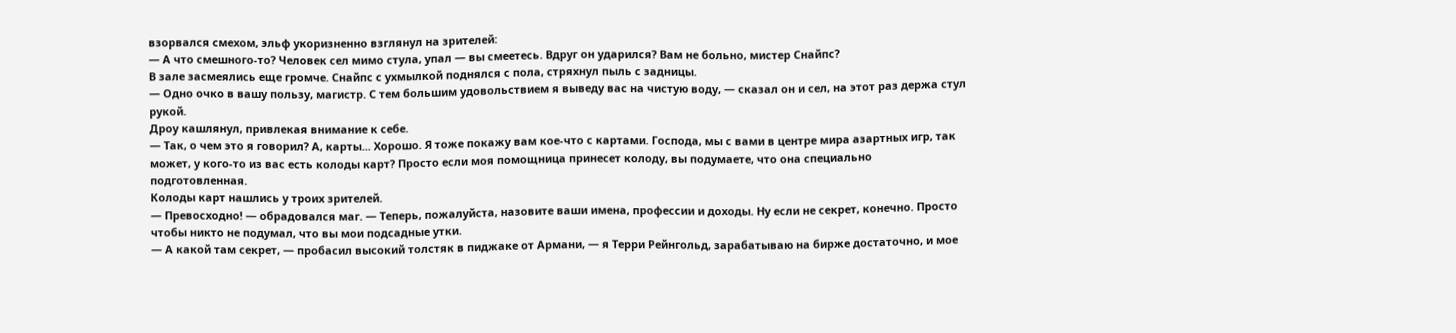взорвался смехом, эльф укоризненно взглянул на зрителей:
— А что смешного-то? Человек сел мимо стула, упал — вы смеетесь. Вдруг он ударился? Вам не больно, мистер Снайпс?
В зале засмеялись еще громче. Снайпс с ухмылкой поднялся с пола, стряхнул пыль с задницы.
— Одно очко в вашу пользу, магистр. С тем большим удовольствием я выведу вас на чистую воду, — сказал он и сел, на этот раз держа стул рукой.
Дроу кашлянул, привлекая внимание к себе.
— Так, о чем это я говорил? А, карты... Хорошо. Я тоже покажу вам кое-что с картами. Господа, мы с вами в центре мира азартных игр, так может, у кого-то из вас есть колоды карт? Просто если моя помощница принесет колоду, вы подумаете, что она специально подготовленная.
Колоды карт нашлись у троих зрителей.
— Превосходно! — обрадовался маг. — Теперь, пожалуйста, назовите ваши имена, профессии и доходы. Ну если не секрет, конечно. Просто чтобы никто не подумал, что вы мои подсадные утки.
— А какой там секрет, — пробасил высокий толстяк в пиджаке от Армани, — я Терри Рейнгольд, зарабатываю на бирже достаточно, и мое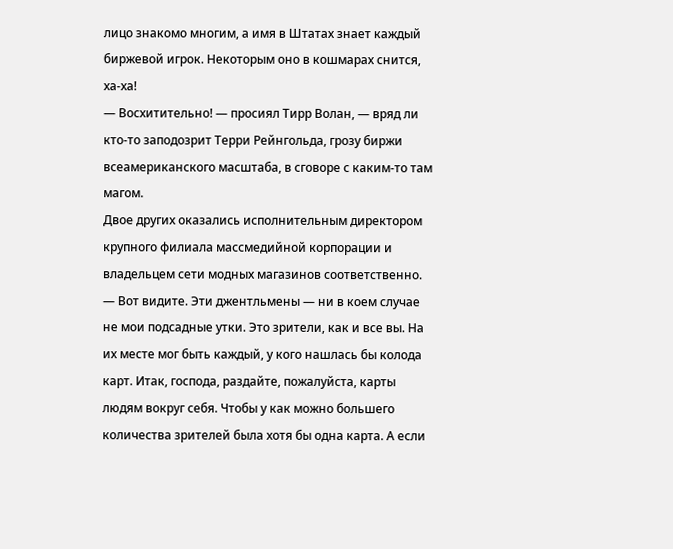лицо знакомо многим, а имя в Штатах знает каждый биржевой игрок. Некоторым оно в кошмарах снится, ха-ха!
— Восхитительно! — просиял Тирр Волан, — вряд ли кто-то заподозрит Терри Рейнгольда, грозу биржи всеамериканского масштаба, в сговоре с каким-то там магом.
Двое других оказались исполнительным директором крупного филиала массмедийной корпорации и владельцем сети модных магазинов соответственно.
— Вот видите. Эти джентльмены — ни в коем случае не мои подсадные утки. Это зрители, как и все вы. На их месте мог быть каждый, у кого нашлась бы колода карт. Итак, господа, раздайте, пожалуйста, карты людям вокруг себя. Чтобы у как можно большего количества зрителей была хотя бы одна карта. А если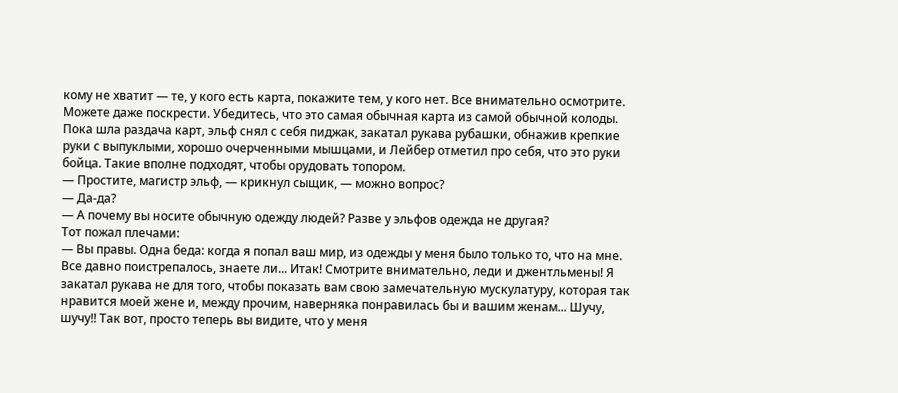кому не хватит — те, у кого есть карта, покажите тем, у кого нет. Все внимательно осмотрите. Можете даже поскрести. Убедитесь, что это самая обычная карта из самой обычной колоды.
Пока шла раздача карт, эльф снял с себя пиджак, закатал рукава рубашки, обнажив крепкие руки с выпуклыми, хорошо очерченными мышцами, и Лейбер отметил про себя, что это руки бойца. Такие вполне подходят, чтобы орудовать топором.
— Простите, магистр эльф, — крикнул сыщик, — можно вопрос?
— Да-да?
— А почему вы носите обычную одежду людей? Разве у эльфов одежда не другая?
Тот пожал плечами:
— Вы правы. Одна беда: когда я попал ваш мир, из одежды у меня было только то, что на мне. Все давно поистрепалось, знаете ли... Итак! Смотрите внимательно, леди и джентльмены! Я закатал рукава не для того, чтобы показать вам свою замечательную мускулатуру, которая так нравится моей жене и, между прочим, наверняка понравилась бы и вашим женам... Шучу, шучу!! Так вот, просто теперь вы видите, что у меня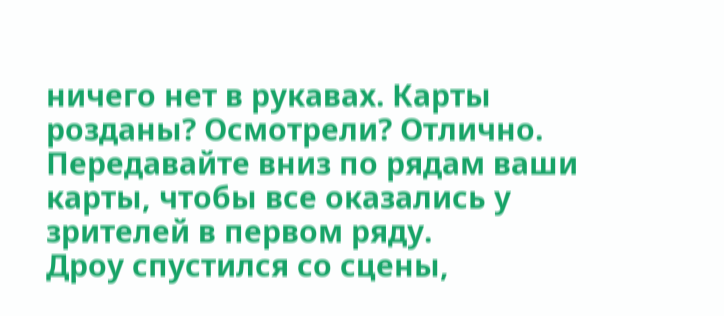ничего нет в рукавах. Карты розданы? Осмотрели? Отлично. Передавайте вниз по рядам ваши карты, чтобы все оказались у зрителей в первом ряду.
Дроу спустился со сцены,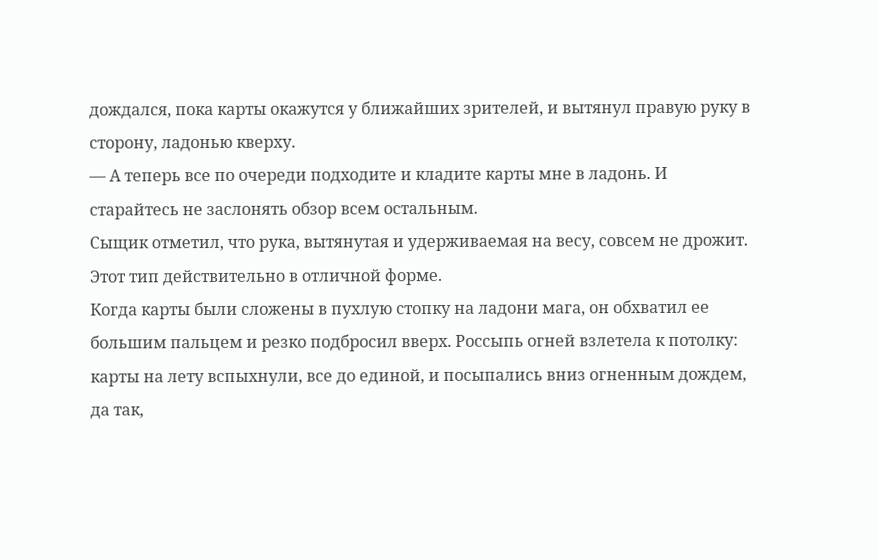дождался, пока карты окажутся у ближайших зрителей, и вытянул правую руку в сторону, ладонью кверху.
— А теперь все по очереди подходите и кладите карты мне в ладонь. И старайтесь не заслонять обзор всем остальным.
Сыщик отметил, что рука, вытянутая и удерживаемая на весу, совсем не дрожит. Этот тип действительно в отличной форме.
Когда карты были сложены в пухлую стопку на ладони мага, он обхватил ее большим пальцем и резко подбросил вверх. Россыпь огней взлетела к потолку: карты на лету вспыхнули, все до единой, и посыпались вниз огненным дождем, да так,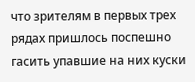что зрителям в первых трех рядах пришлось поспешно гасить упавшие на них куски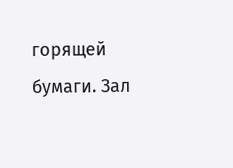горящей бумаги. Зал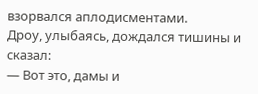взорвался аплодисментами.
Дроу, улыбаясь, дождался тишины и сказал:
— Вот это, дамы и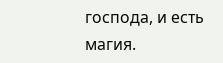господа, и есть магия.